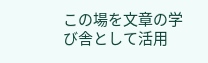この場を文章の学び舎として活用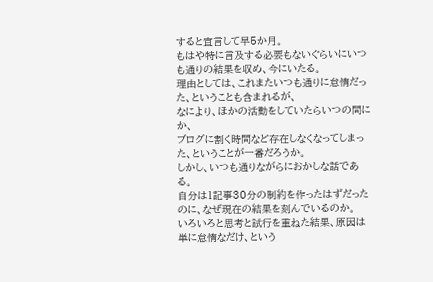すると宣言して早5か月。
もはや特に言及する必要もないぐらいにいつも通りの結果を収め、今にいたる。
理由としては、これまたいつも通りに怠惰だった、ということも含まれるが、
なにより、ほかの活動をしていたらいつの間にか、
ブログに割く時間など存在しなくなってしまった、ということが一番だろうか。
しかし、いつも通りながらにおかしな話である。
自分は1記事30分の制約を作ったはずだったのに、なぜ現在の結果を刻んでいるのか。
いろいろと思考と試行を重ねた結果、原因は単に怠惰なだけ、という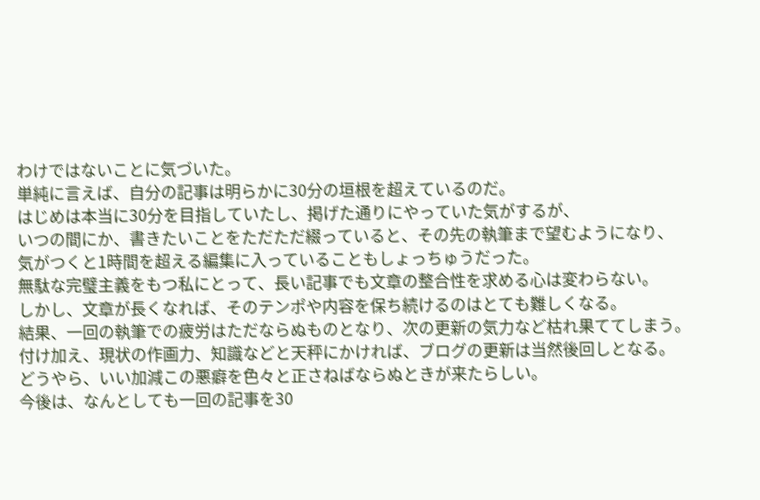わけではないことに気づいた。
単純に言えば、自分の記事は明らかに30分の垣根を超えているのだ。
はじめは本当に30分を目指していたし、掲げた通りにやっていた気がするが、
いつの間にか、書きたいことをただただ綴っていると、その先の執筆まで望むようになり、
気がつくと1時間を超える編集に入っていることもしょっちゅうだった。
無駄な完璧主義をもつ私にとって、長い記事でも文章の整合性を求める心は変わらない。
しかし、文章が長くなれば、そのテンポや内容を保ち続けるのはとても難しくなる。
結果、一回の執筆での疲労はただならぬものとなり、次の更新の気力など枯れ果ててしまう。
付け加え、現状の作画力、知識などと天秤にかければ、ブログの更新は当然後回しとなる。
どうやら、いい加減この悪癖を色々と正さねばならぬときが来たらしい。
今後は、なんとしても一回の記事を30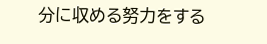分に収める努力をする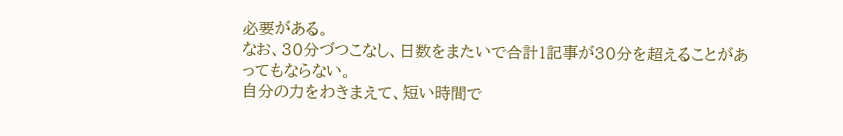必要がある。
なお、30分づつこなし、日数をまたいで合計1記事が30分を超えることがあってもならない。
自分の力をわきまえて、短い時間で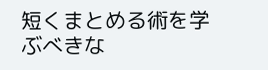短くまとめる術を学ぶべきな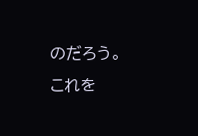のだろう。
これを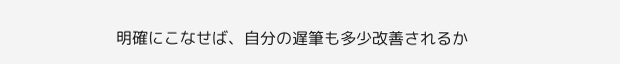明確にこなせば、自分の遅筆も多少改善されるか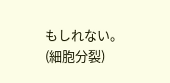もしれない。
(細胞分裂)